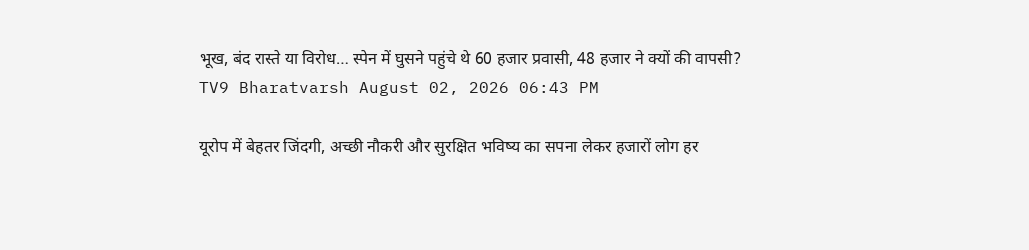भूख, बंद रास्ते या विरोध… स्पेन में घुसने पहुंचे थे 60 हजार प्रवासी, 48 हजार ने क्यों की वापसी?
TV9 Bharatvarsh August 02, 2026 06:43 PM

यूरोप में बेहतर जिंदगी, अच्छी नौकरी और सुरक्षित भविष्य का सपना लेकर हजारों लोग हर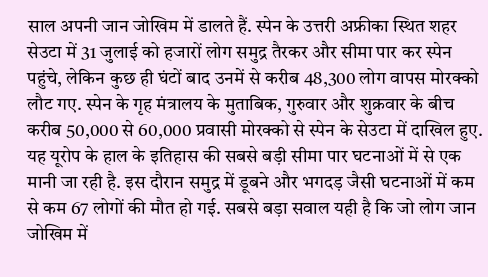साल अपनी जान जोखिम में डालते हैं. स्पेन के उत्तरी अफ्रीका स्थित शहर सेउटा में 31 जुलाई को हजारों लोग समुद्र तैरकर और सीमा पार कर स्पेन पहुंचे, लेकिन कुछ ही घंटों बाद उनमें से करीब 48,300 लोग वापस मोरक्को लौट गए. स्पेन के गृह मंत्रालय के मुताबिक, गुरुवार और शुक्रवार के बीच करीब 50,000 से 60,000 प्रवासी मोरक्को से स्पेन के सेउटा में दाखिल हुए. यह यूरोप के हाल के इतिहास की सबसे बड़ी सीमा पार घटनाओं में से एक मानी जा रही है. इस दौरान समुद्र में डूबने और भगदड़ जैसी घटनाओं में कम से कम 67 लोगों की मौत हो गई. सबसे बड़ा सवाल यही है कि जो लोग जान जोखिम में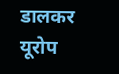डालकर यूरोप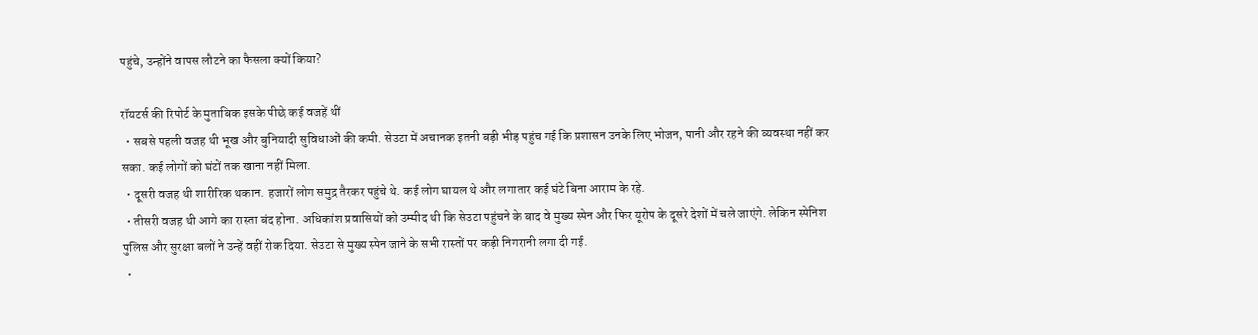पहुंचे, उन्होंने वापस लौटने का फैसला क्यों किया?

रॉयटर्स की रिपोर्ट के मुताबिक इसके पीछे कई वजहें थीं
  • सबसे पहली वजह थी भूख और बुनियादी सुविधाओं की कमी. सेउटा में अचानक इतनी बड़ी भीड़ पहुंच गई कि प्रशासन उनके लिए भोजन, पानी और रहने की व्यवस्था नहीं कर सका. कई लोगों को घंटों तक खाना नहीं मिला.
  • दूसरी वजह थी शारीरिक थकान. हजारों लोग समुद्र तैरकर पहुंचे थे. कई लोग घायल थे और लगातार कई घंटे बिना आराम के रहे.
  • तीसरी वजह थी आगे का रास्ता बंद होना. अधिकांश प्रवासियों को उम्मीद थी कि सेउटा पहुंचने के बाद वे मुख्य स्पेन और फिर यूरोप के दूसरे देशों में चले जाएंगे. लेकिन स्पेनिश पुलिस और सुरक्षा बलों ने उन्हें वहीं रोक दिया. सेउटा से मुख्य स्पेन जाने के सभी रास्तों पर कड़ी निगरानी लगा दी गई.
  •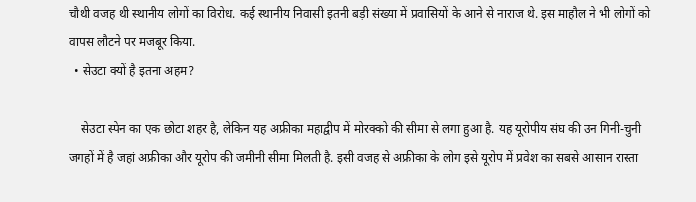चौथी वजह थी स्थानीय लोगों का विरोध. कई स्थानीय निवासी इतनी बड़ी संख्या में प्रवासियों के आने से नाराज थे. इस माहौल ने भी लोगों को वापस लौटने पर मजबूर किया.
  • सेउटा क्यों है इतना अहम?

    सेउटा स्पेन का एक छोटा शहर है, लेकिन यह अफ्रीका महाद्वीप में मोरक्को की सीमा से लगा हुआ है. यह यूरोपीय संघ की उन गिनी-चुनी जगहों में है जहां अफ्रीका और यूरोप की जमीनी सीमा मिलती है. इसी वजह से अफ्रीका के लोग इसे यूरोप में प्रवेश का सबसे आसान रास्ता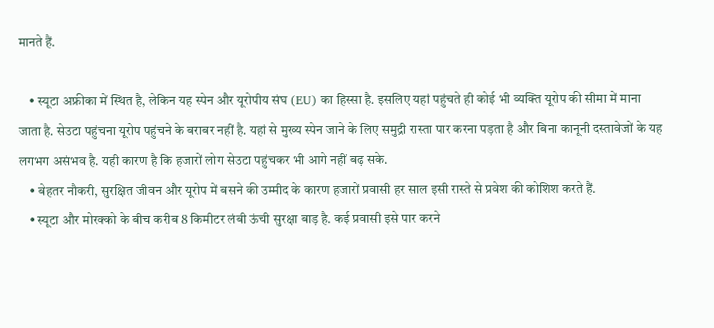मानते हैं.

    • स्यूटा अफ्रीका में स्थित है, लेकिन यह स्पेन और यूरोपीय संघ (EU) का हिस्सा है. इसलिए यहां पहुंचते ही कोई भी व्यक्ति यूरोप की सीमा में माना जाता है. सेउटा पहुंचना यूरोप पहुंचने के बराबर नहीं है. यहां से मुख्य स्पेन जाने के लिए समुद्री रास्ता पार करना पड़ता है और बिना कानूनी दस्तावेजों के यह लगभग असंभव है. यही कारण है कि हजारों लोग सेउटा पहुंचकर भी आगे नहीं बढ़ सके.
    • बेहतर नौकरी, सुरक्षित जीवन और यूरोप में बसने की उम्मीद के कारण हजारों प्रवासी हर साल इसी रास्ते से प्रवेश की कोशिश करते हैं.
    • स्यूटा और मोरक्को के बीच करीब 8 किमीटर लंबी ऊंची सुरक्षा बाड़ है. कई प्रवासी इसे पार करने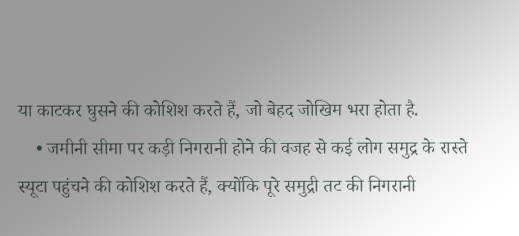या काटकर घुसने की कोशिश करते हैं, जो बेहद जोखिम भरा होता है.
    • जमीनी सीमा पर कड़ी निगरानी होने की वजह से कई लोग समुद्र के रास्ते स्यूटा पहुंचने की कोशिश करते हैं, क्योंकि पूरे समुद्री तट की निगरानी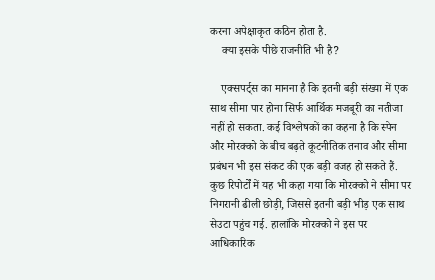करना अपेक्षाकृत कठिन होता है.
    क्या इसके पीछे राजनीति भी है?

    एक्सपर्ट्स का मानना है कि इतनी बड़ी संख्या में एक साथ सीमा पार होना सिर्फ आर्थिक मजबूरी का नतीजा नहीं हो सकता. कई विश्लेषकों का कहना है कि स्पेन और मोरक्को के बीच बढ़ते कूटनीतिक तनाव और सीमा प्रबंधन भी इस संकट की एक बड़ी वजह हो सकते हैं. कुछ रिपोर्टों में यह भी कहा गया कि मोरक्को ने सीमा पर निगरानी ढीली छोड़ी, जिससे इतनी बड़ी भीड़ एक साथ सेउटा पहुंच गई. हालांकि मोरक्को ने इस पर आधिकारिक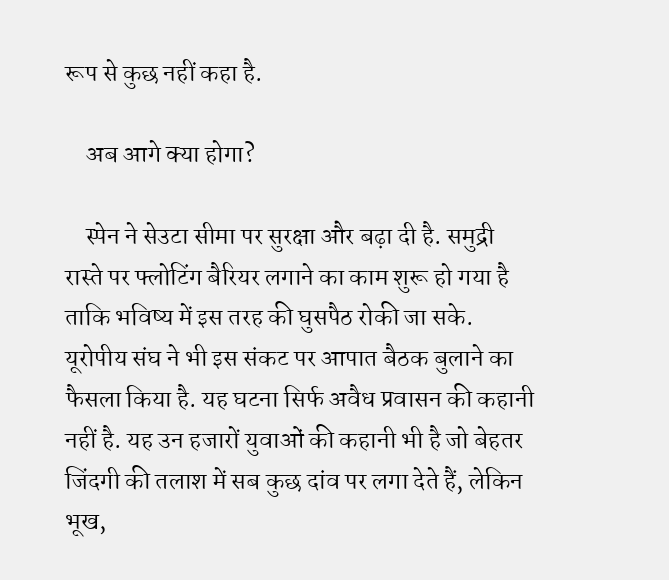रूप से कुछ नहीं कहा है.

    अब आगे क्या होगा?

    स्पेन ने सेउटा सीमा पर सुरक्षा और बढ़ा दी है. समुद्री रास्ते पर फ्लोटिंग बैरियर लगाने का काम शुरू हो गया है ताकि भविष्य में इस तरह की घुसपैठ रोकी जा सके. यूरोपीय संघ ने भी इस संकट पर आपात बैठक बुलाने का फैसला किया है. यह घटना सिर्फ अवैध प्रवासन की कहानी नहीं है. यह उन हजारों युवाओं की कहानी भी है जो बेहतर जिंदगी की तलाश में सब कुछ दांव पर लगा देते हैं, लेकिन भूख,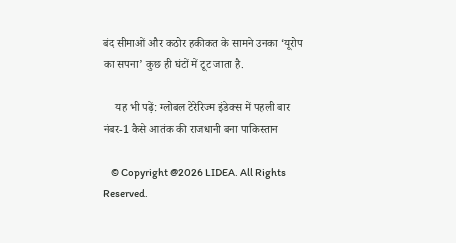बंद सीमाओं और कठोर हकीकत के सामने उनका ‘यूरोप का सपना’ कुछ ही घंटों में टूट जाता है.

    यह भी पढ़ें: ग्लोबल टेरेरिज्म इंडेक्स में पहली बार नंबर-1 कैसे आतंक की राजधानी बना पाकिस्तान

    © Copyright @2026 LIDEA. All Rights Reserved.